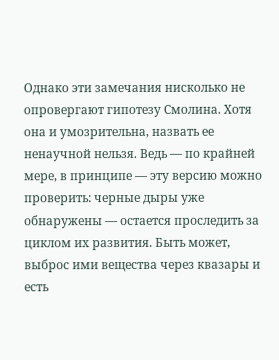Однако эти замечания нисколько не опровергают гипотезу Смолина. Хотя она и умозрительна, назвать ее ненаучной нельзя. Ведь — по крайней мере, в принципе — эту версию можно проверить: черные дыры уже обнаружены — остается проследить за циклом их развития. Быть может, выброс ими вещества через квазары и есть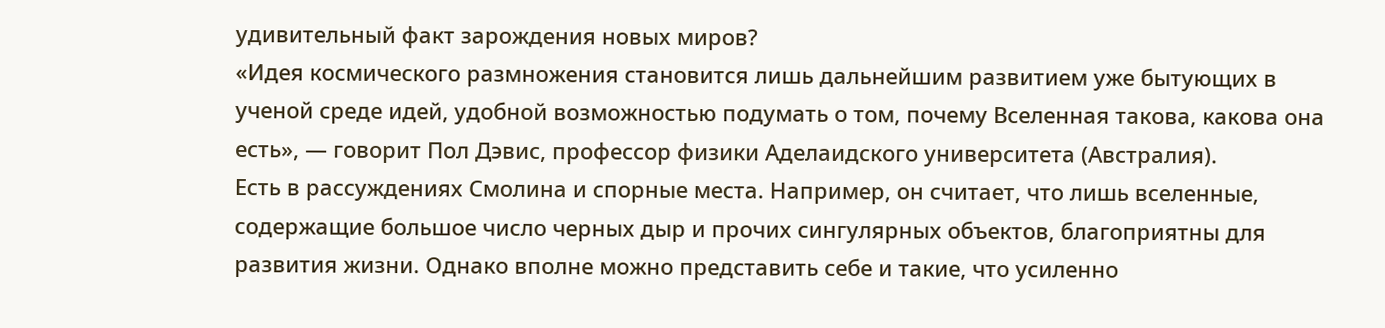удивительный факт зарождения новых миров?
«Идея космического размножения становится лишь дальнейшим развитием уже бытующих в ученой среде идей, удобной возможностью подумать о том, почему Вселенная такова, какова она есть», — говорит Пол Дэвис, профессор физики Аделаидского университета (Австралия).
Есть в рассуждениях Смолина и спорные места. Например, он считает, что лишь вселенные, содержащие большое число черных дыр и прочих сингулярных объектов, благоприятны для развития жизни. Однако вполне можно представить себе и такие, что усиленно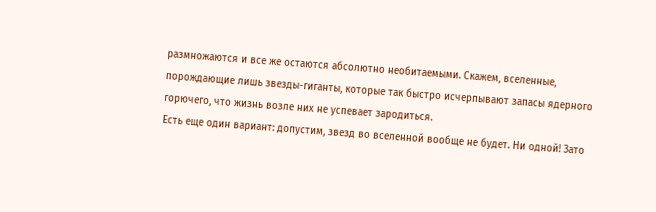размножаются и все же остаются абсолютно необитаемыми. Скажем, вселенные, порождающие лишь звезды-гиганты, которые так быстро исчерпывают запасы ядерного горючего, что жизнь возле них не успевает зародиться.
Есть еще один вариант: допустим, звезд во вселенной вообще не будет. Ни одной! Зато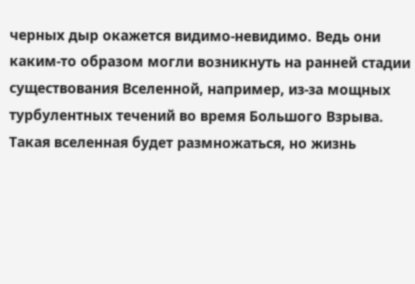черных дыр окажется видимо-невидимо. Ведь они каким-то образом могли возникнуть на ранней стадии существования Вселенной, например, из-за мощных турбулентных течений во время Большого Взрыва. Такая вселенная будет размножаться, но жизнь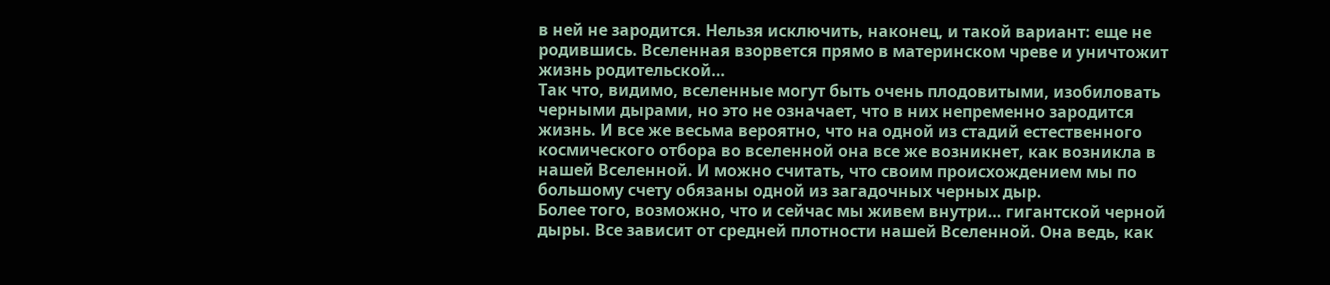в ней не зародится. Нельзя исключить, наконец, и такой вариант: еще не родившись. Вселенная взорвется прямо в материнском чреве и уничтожит жизнь родительской…
Так что, видимо, вселенные могут быть очень плодовитыми, изобиловать черными дырами, но это не означает, что в них непременно зародится жизнь. И все же весьма вероятно, что на одной из стадий естественного космического отбора во вселенной она все же возникнет, как возникла в нашей Вселенной. И можно считать, что своим происхождением мы по большому счету обязаны одной из загадочных черных дыр.
Более того, возможно, что и сейчас мы живем внутри… гигантской черной дыры. Все зависит от средней плотности нашей Вселенной. Она ведь, как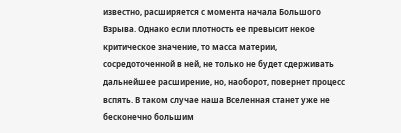известно, расширяется с момента начала Большого Взрыва. Однако если плотность ее превысит некое критическое значение, то масса материи, сосредоточенной в ней, не только не будет сдерживать дальнейшее расширение, но, наоборот, повернет процесс вспять. В таком случае наша Вселенная станет уже не бесконечно большим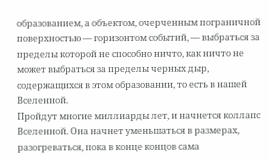образованием, а объектом, очерченным пограничной поверхностью — горизонтом событий, — выбраться за пределы которой не способно ничто, как ничто не может выбраться за пределы черных дыр, содержащихся в этом образовании, то есть в нашей Вселенной.
Пройдут многие миллиарды лет, и начнется коллапс Вселенной. Она начнет уменьшаться в размерах, разогреваться, пока в конце концов сама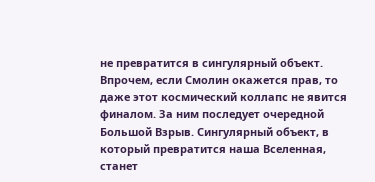не превратится в сингулярный объект.
Впрочем, если Смолин окажется прав, то даже этот космический коллапс не явится финалом. За ним последует очередной Большой Взрыв. Сингулярный объект, в который превратится наша Вселенная, станет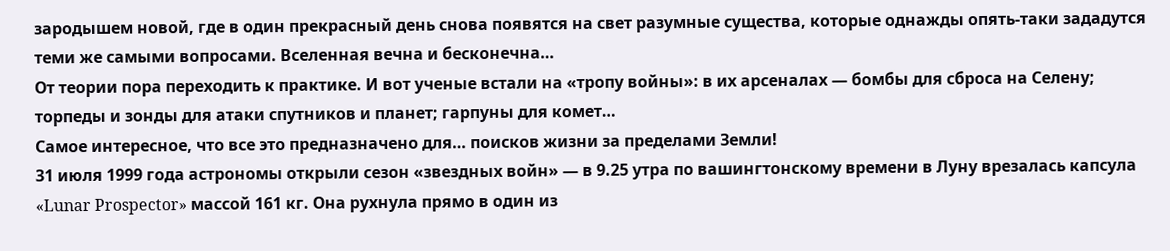зародышем новой, где в один прекрасный день снова появятся на свет разумные существа, которые однажды опять-таки зададутся теми же самыми вопросами. Вселенная вечна и бесконечна…
От теории пора переходить к практике. И вот ученые встали на «тропу войны»: в их арсеналах — бомбы для сброса на Селену; торпеды и зонды для атаки спутников и планет; гарпуны для комет…
Самое интересное, что все это предназначено для… поисков жизни за пределами Земли!
31 июля 1999 года астрономы открыли сезон «звездных войн» — в 9.25 утра по вашингтонскому времени в Луну врезалась капсула «Lunar Prospector» массой 161 кг. Она рухнула прямо в один из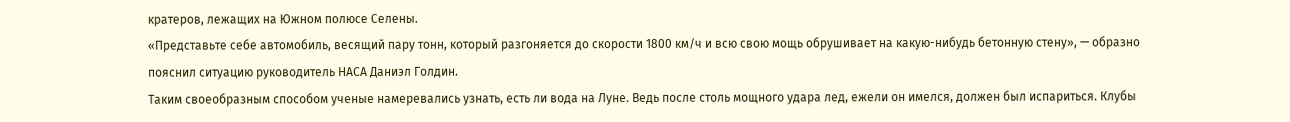кратеров, лежащих на Южном полюсе Селены.
«Представьте себе автомобиль, весящий пару тонн, который разгоняется до скорости 1800 км/ч и всю свою мощь обрушивает на какую-нибудь бетонную стену», — образно пояснил ситуацию руководитель НАСА Даниэл Голдин.
Таким своеобразным способом ученые намеревались узнать, есть ли вода на Луне. Ведь после столь мощного удара лед, ежели он имелся, должен был испариться. Клубы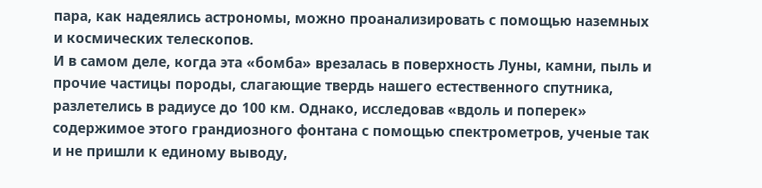пара, как надеялись астрономы, можно проанализировать с помощью наземных и космических телескопов.
И в самом деле, когда эта «бомба» врезалась в поверхность Луны, камни, пыль и прочие частицы породы, слагающие твердь нашего естественного спутника, разлетелись в радиусе до 100 км. Однако, исследовав «вдоль и поперек» содержимое этого грандиозного фонтана с помощью спектрометров, ученые так и не пришли к единому выводу,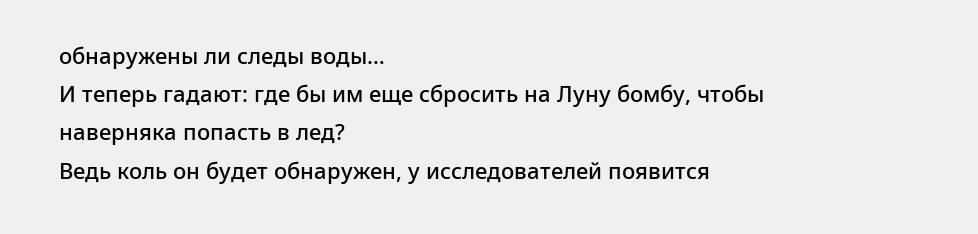обнаружены ли следы воды…
И теперь гадают: где бы им еще сбросить на Луну бомбу, чтобы наверняка попасть в лед?
Ведь коль он будет обнаружен, у исследователей появится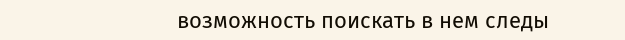возможность поискать в нем следы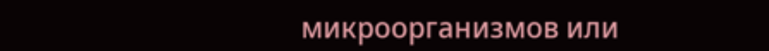микроорганизмов или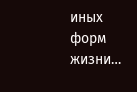иных форм жизни…